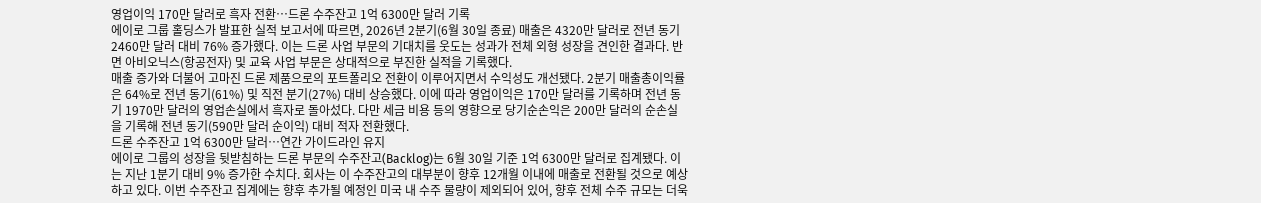영업이익 170만 달러로 흑자 전환…드론 수주잔고 1억 6300만 달러 기록
에이로 그룹 홀딩스가 발표한 실적 보고서에 따르면, 2026년 2분기(6월 30일 종료) 매출은 4320만 달러로 전년 동기 2460만 달러 대비 76% 증가했다. 이는 드론 사업 부문의 기대치를 웃도는 성과가 전체 외형 성장을 견인한 결과다. 반면 아비오닉스(항공전자) 및 교육 사업 부문은 상대적으로 부진한 실적을 기록했다.
매출 증가와 더불어 고마진 드론 제품으로의 포트폴리오 전환이 이루어지면서 수익성도 개선됐다. 2분기 매출총이익률은 64%로 전년 동기(61%) 및 직전 분기(27%) 대비 상승했다. 이에 따라 영업이익은 170만 달러를 기록하며 전년 동기 1970만 달러의 영업손실에서 흑자로 돌아섰다. 다만 세금 비용 등의 영향으로 당기순손익은 200만 달러의 순손실을 기록해 전년 동기(590만 달러 순이익) 대비 적자 전환했다.
드론 수주잔고 1억 6300만 달러…연간 가이드라인 유지
에이로 그룹의 성장을 뒷받침하는 드론 부문의 수주잔고(Backlog)는 6월 30일 기준 1억 6300만 달러로 집계됐다. 이는 지난 1분기 대비 9% 증가한 수치다. 회사는 이 수주잔고의 대부분이 향후 12개월 이내에 매출로 전환될 것으로 예상하고 있다. 이번 수주잔고 집계에는 향후 추가될 예정인 미국 내 수주 물량이 제외되어 있어, 향후 전체 수주 규모는 더욱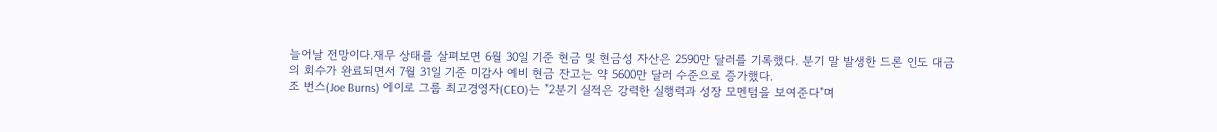늘어날 전망이다.재무 상태를 살펴보면 6월 30일 기준 현금 및 현금성 자산은 2590만 달러를 기록했다. 분기 말 발생한 드론 인도 대금의 회수가 완료되면서 7월 31일 기준 미감사 예비 현금 잔고는 약 5600만 달러 수준으로 증가했다.
조 번스(Joe Burns) 에이로 그룹 최고경영자(CEO)는 "2분기 실적은 강력한 실행력과 성장 모멘텀을 보여준다"며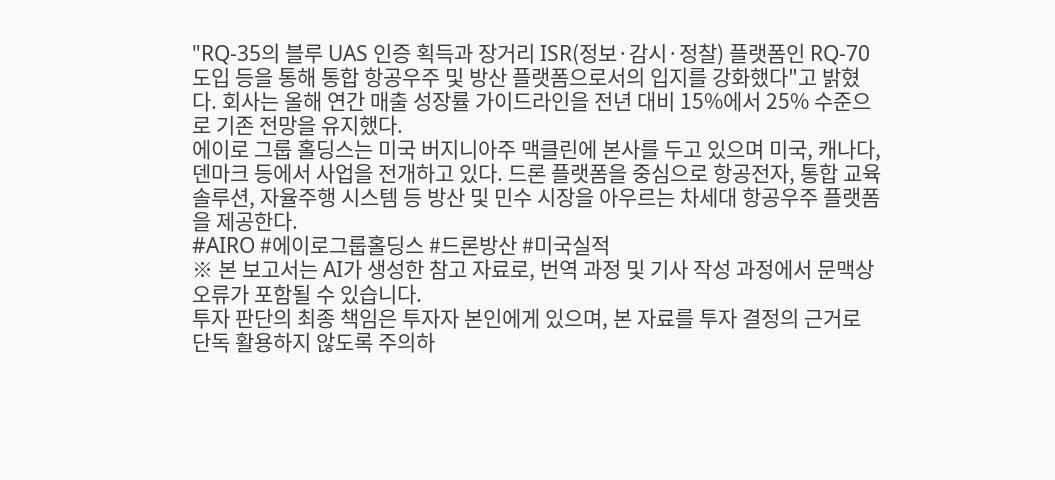"RQ-35의 블루 UAS 인증 획득과 장거리 ISR(정보·감시·정찰) 플랫폼인 RQ-70 도입 등을 통해 통합 항공우주 및 방산 플랫폼으로서의 입지를 강화했다"고 밝혔다. 회사는 올해 연간 매출 성장률 가이드라인을 전년 대비 15%에서 25% 수준으로 기존 전망을 유지했다.
에이로 그룹 홀딩스는 미국 버지니아주 맥클린에 본사를 두고 있으며 미국, 캐나다, 덴마크 등에서 사업을 전개하고 있다. 드론 플랫폼을 중심으로 항공전자, 통합 교육 솔루션, 자율주행 시스템 등 방산 및 민수 시장을 아우르는 차세대 항공우주 플랫폼을 제공한다.
#AIRO #에이로그룹홀딩스 #드론방산 #미국실적
※ 본 보고서는 AI가 생성한 참고 자료로, 번역 과정 및 기사 작성 과정에서 문맥상 오류가 포함될 수 있습니다.
투자 판단의 최종 책임은 투자자 본인에게 있으며, 본 자료를 투자 결정의 근거로 단독 활용하지 않도록 주의하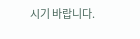시기 바랍니다.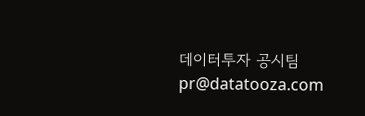데이터투자 공시팀 pr@datatooza.com